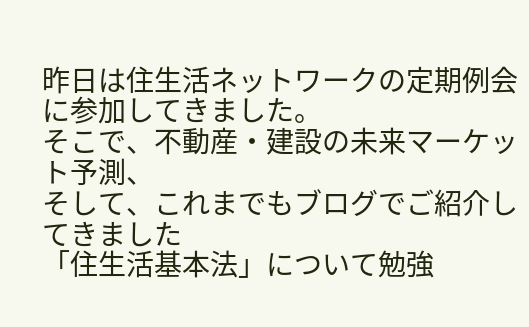昨日は住生活ネットワークの定期例会に参加してきました。
そこで、不動産・建設の未来マーケット予測、
そして、これまでもブログでご紹介してきました
「住生活基本法」について勉強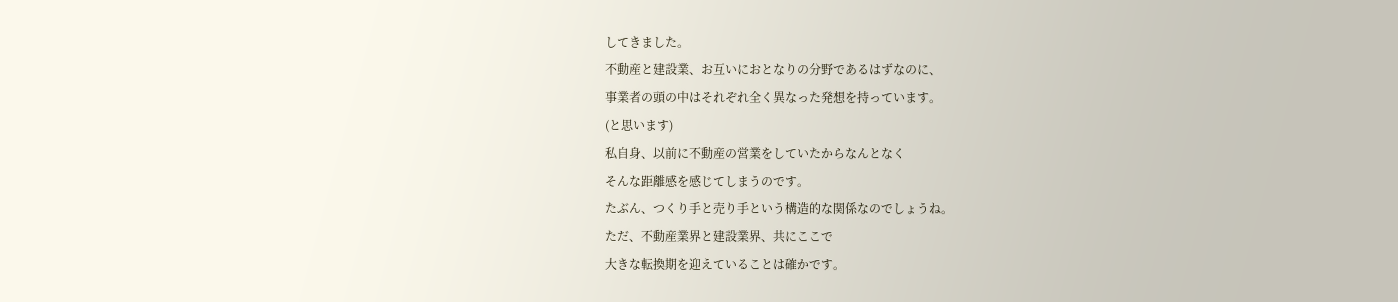してきました。
不動産と建設業、お互いにおとなりの分野であるはずなのに、
事業者の頭の中はそれぞれ全く異なった発想を持っています。
(と思います)
私自身、以前に不動産の営業をしていたからなんとなく
そんな距離感を感じてしまうのです。
たぶん、つくり手と売り手という構造的な関係なのでしょうね。
ただ、不動産業界と建設業界、共にここで
大きな転換期を迎えていることは確かです。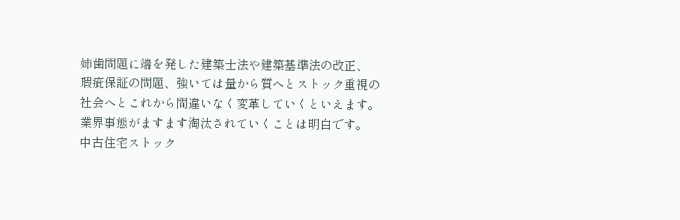姉歯問題に端を発した建築士法や建築基準法の改正、
瑕疵保証の問題、強いては量から質へとストック重視の
社会へとこれから間違いなく変革していくといえます。
業界事態がますます淘汰されていくことは明白です。
中古住宅ストック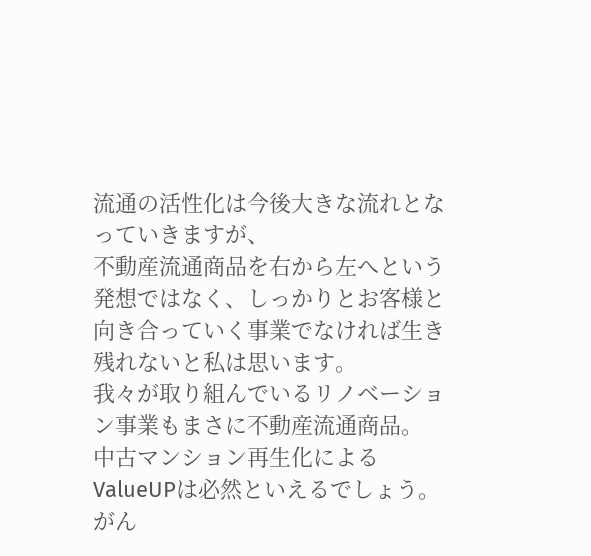流通の活性化は今後大きな流れとなっていきますが、
不動産流通商品を右から左へという発想ではなく、しっかりとお客様と
向き合っていく事業でなければ生き残れないと私は思います。
我々が取り組んでいるリノベーション事業もまさに不動産流通商品。
中古マンション再生化によるValueUPは必然といえるでしょう。
がん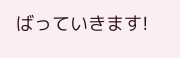ばっていきます!